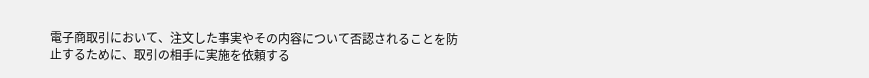電子商取引において、注文した事実やその内容について否認されることを防止するために、取引の相手に実施を依頼する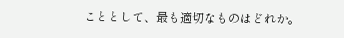こととして、最も適切なものはどれか。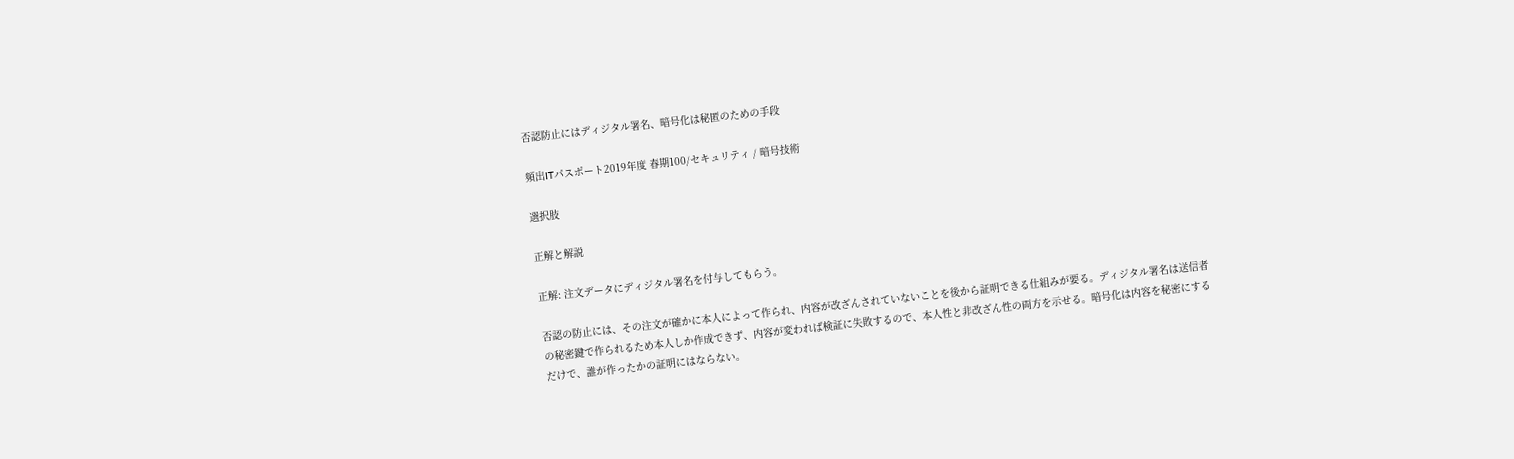否認防止にはディジタル署名、暗号化は秘匿のための手段

頻出ITパスポート2019年度 春期100/セキュリティ / 暗号技術

選択肢

正解と解説

正解: 注文データにディジタル署名を付与してもらう。

否認の防止には、その注文が確かに本人によって作られ、内容が改ざんされていないことを後から証明できる仕組みが要る。ディジタル署名は送信者の秘密鍵で作られるため本人しか作成できず、内容が変われば検証に失敗するので、本人性と非改ざん性の両方を示せる。暗号化は内容を秘密にするだけで、誰が作ったかの証明にはならない。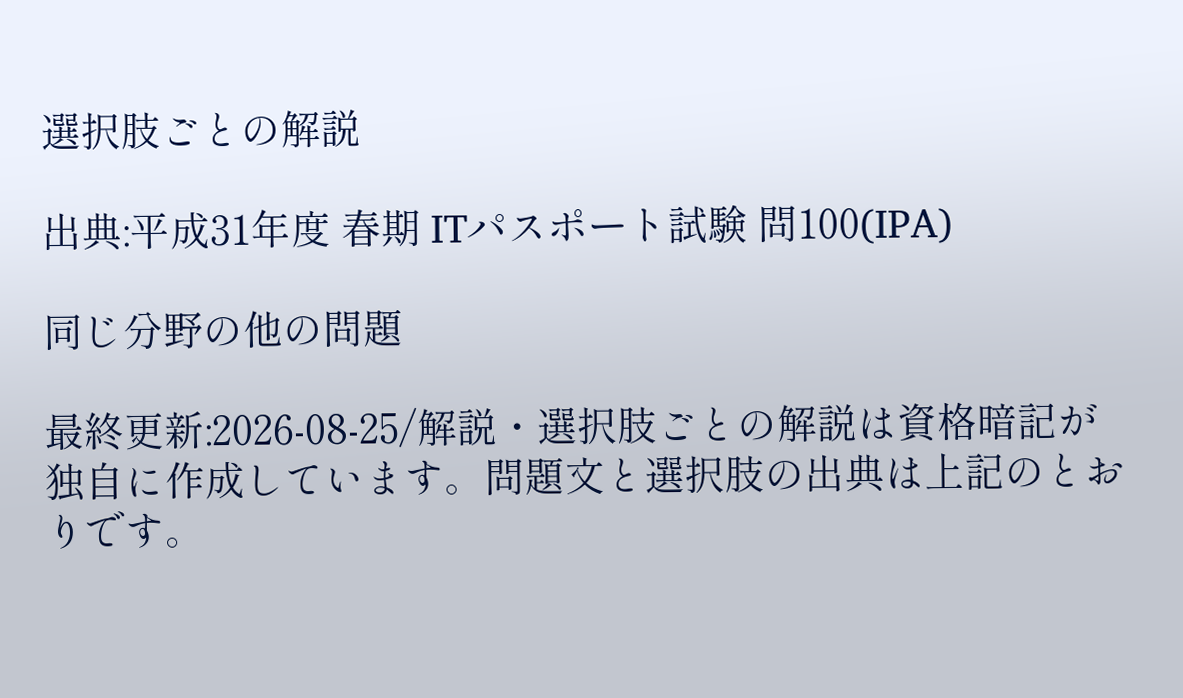選択肢ごとの解説

出典:平成31年度 春期 ITパスポート試験 問100(IPA)

同じ分野の他の問題

最終更新:2026-08-25/解説・選択肢ごとの解説は資格暗記が独自に作成しています。問題文と選択肢の出典は上記のとおりです。